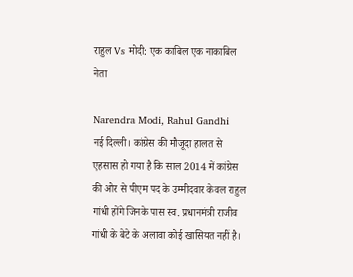राहुल Vs मोदी: एक काबिल एक नाकाबिल नेता

Narendra Modi, Rahul Gandhi
नई दिल्ली। कांग्रेस की मौजूदा हालत से एहसास हो गया है कि साल 2014 में कांग्रेस की ओर से पीएम पद के उम्मीदवार केवल राहुल गांधी होंगे जिनके पास स्व. प्रधानमंत्री राजीव गांधी के बेटे के अलावा कोई खासियत नहीं है।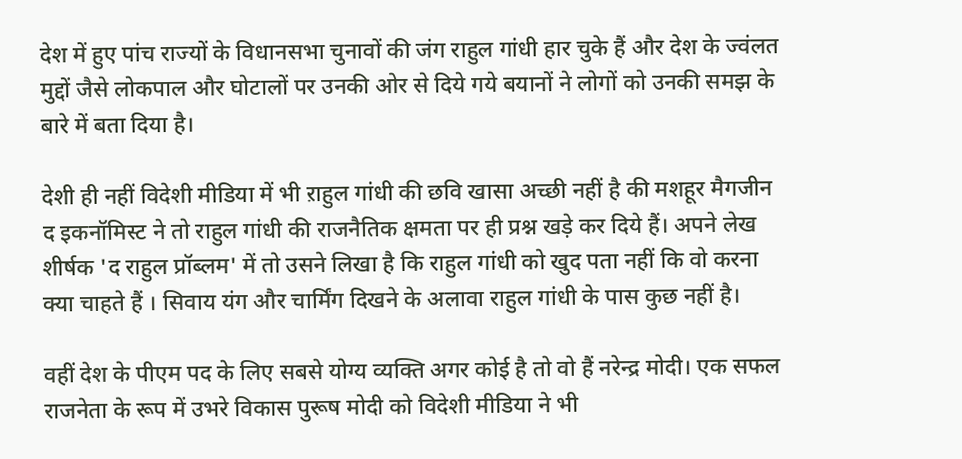देश में हुए पांच राज्यों के विधानसभा चुनावों की जंग राहुल गांधी हार चुके हैं और देश के ज्वंलत मुद्दों जैसे लोकपाल और घोटालों पर उनकी ओर से दिये गये बयानों ने लोगों को उनकी समझ के बारे में बता दिया है।

देशी ही नहीं विदेशी मीडिया में भी ऱाहुल गांधी की छवि खासा अच्छी नहीं है की मशहूर मैगजीन द इकनॉमिस्‍ट ने तो राहुल गांधी की राजनैतिक क्षमता पर ही प्रश्न खड़े कर दिये हैं। अपने लेख शीर्षक 'द राहुल प्रॉब्‍लम' में तो उसने लिखा है कि राहुल गांधी को खुद पता नहीं कि वो करना क्या चाहते हैं । सिवाय यंग और चार्मिंग दिखने के अलावा राहुल गांधी के पास कुछ नहीं है।

वहीं देश के पीएम पद के लिए सबसे योग्य व्यक्ति अगर कोई है तो वो हैं नरेन्द्र मोदी। एक सफल राजनेता के रूप में उभरे विकास पुरूष मोदी को विदेशी मीडिया ने भी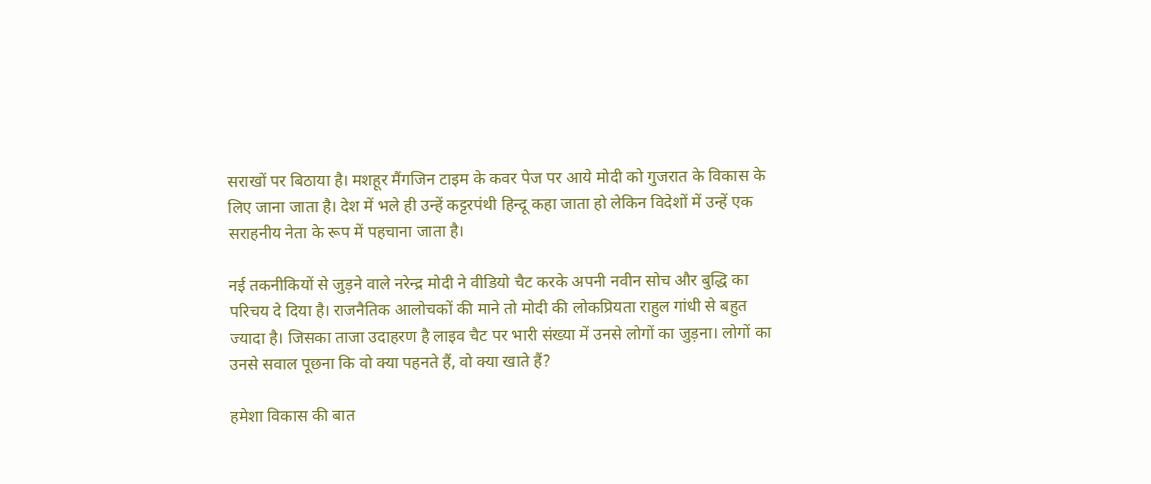सराखों पर बिठाया है। मशहूर मैंगजिन टाइम के कवर पेज पर आये मोदी को गुजरात के विकास के लिए जाना जाता है। देश में भले ही उन्हें कट्टरपंथी हिन्दू कहा जाता हो लेकिन विदेशों में उन्हें एक सराहनीय नेता के रूप में पहचाना जाता है।

नई तकनीकियों से जुड़ने वाले नरेन्द्र मोदी ने वीडियो चैट करके अपनी नवीन सोच और बुद्धि का परिचय दे दिया है। राजनैतिक आलोचकों की माने तो मोदी की लोकप्रियता राहुल गांधी से बहुत ज्यादा है। जिसका ताजा उदाहरण है लाइव चैट पर भारी संख्या में उनसे लोगों का जुड़ना। लोगों का उनसे सवाल पूछना कि वो क्या पहनते हैं, वो क्या खाते हैं?

हमेशा विकास की बात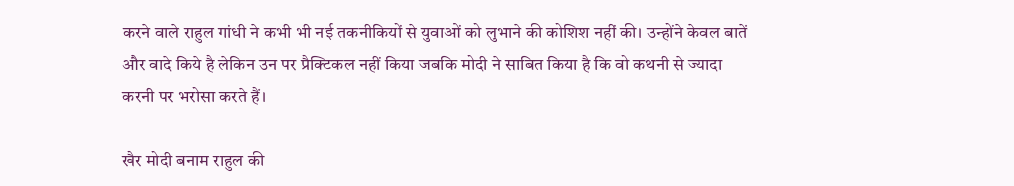करने वाले राहुल गांधी ने कभी भी नई तकनीकियों से युवाओं को लुभाने की कोशिश नहीं की। उन्होंने केवल बातें और वादे किये है लेकिन उन पर प्रैक्टिकल नहीं किया जबकि मोदी ने साबित किया है कि वो कथनी से ज्यादा करनी पर भरोसा करते हैं।

खैर मोदी बनाम राहुल की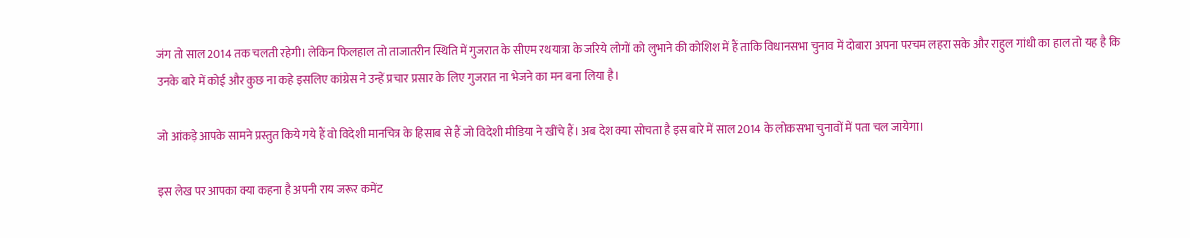जंग तो साल 2014 तक चलती रहेगी। लेकिन फिलहाल तो ताजातरीन स्थिति में गुजरात के सीएम रथयात्रा के जरिये लोगों को लुभाने की कोशिश में हैं ताकि विधानसभा चुनाव में दोबारा अपना परचम लहरा सके और राहुल गांधी का हाल तो यह है कि उनके बारे में कोई और कुछ ना कहे इसलिए कांग्रेस ने उन्हें प्रचार प्रसार के लिए गुजरात ना भेजने का मन बना लिया है।

जो आंकड़े आपके सामने प्रस्तुत किये गये हैं वो विदेशी मानचित्र के हिसाब से हैं जो विदेशी मीडिया ने खींचे हैं। अब देश क्या सोचता है इस बारे में साल 2014 के लोकसभा चुनावों में पता चल जायेगा।

इस लेख पर आपका क्या कहना है अपनी राय जरूर कमेंट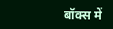बॉक्स में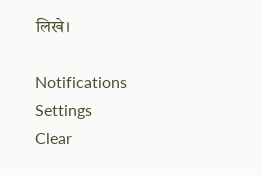लिखे।

Notifications
Settings
Clear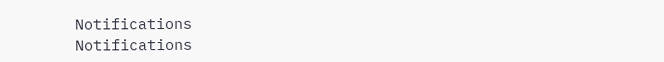Notifications
Notifications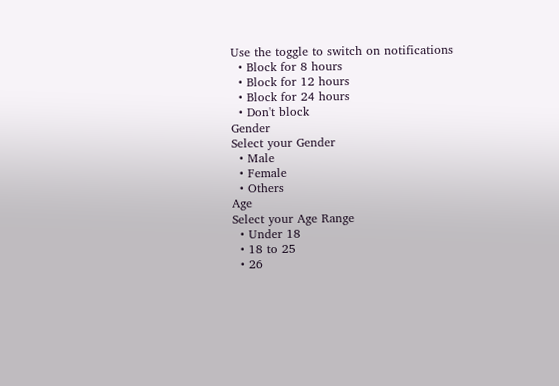Use the toggle to switch on notifications
  • Block for 8 hours
  • Block for 12 hours
  • Block for 24 hours
  • Don't block
Gender
Select your Gender
  • Male
  • Female
  • Others
Age
Select your Age Range
  • Under 18
  • 18 to 25
  • 26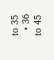to 35
  • 36 to 45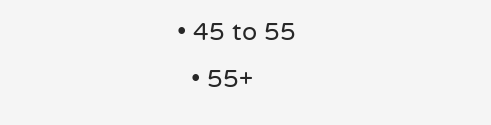• 45 to 55
  • 55+